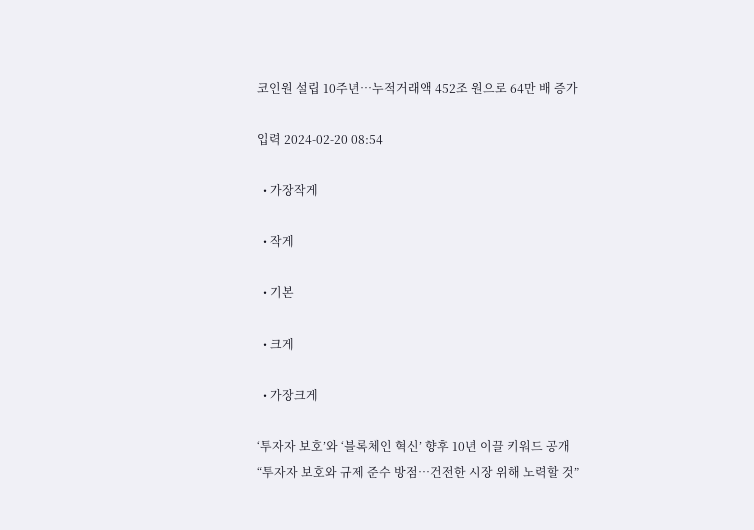코인원 설립 10주년…누적거래액 452조 원으로 64만 배 증가

입력 2024-02-20 08:54

  • 가장작게

  • 작게

  • 기본

  • 크게

  • 가장크게

‘투자자 보호’와 ‘블록체인 혁신’ 향후 10년 이끌 키워드 공개
“투자자 보호와 규제 준수 방점…건전한 시장 위해 노력할 것”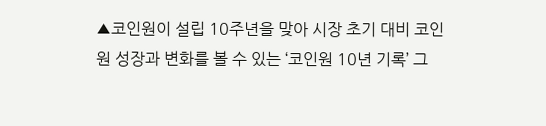▲코인원이 설립 10주년을 맞아 시장 초기 대비 코인원 성장과 변화를 볼 수 있는 ‘코인원 10년 기록’ 그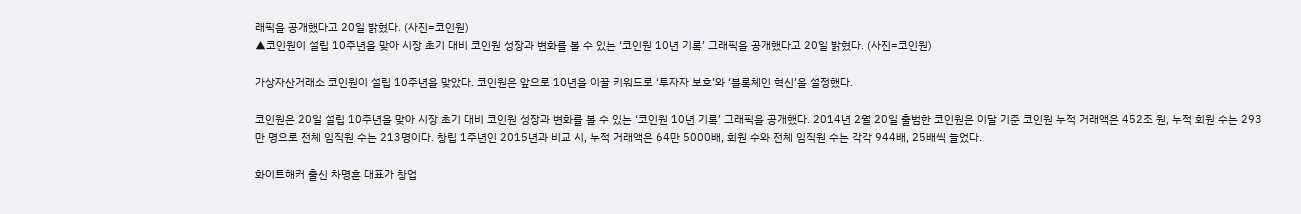래픽을 공개했다고 20일 밝혔다. (사진=코인원)
▲코인원이 설립 10주년을 맞아 시장 초기 대비 코인원 성장과 변화를 볼 수 있는 ‘코인원 10년 기록’ 그래픽을 공개했다고 20일 밝혔다. (사진=코인원)

가상자산거래소 코인원이 설립 10주년을 맞았다. 코인원은 앞으로 10년을 이끌 키워드로 ‘투자자 보호’와 ‘블록체인 혁신’을 설정했다.

코인원은 20일 설립 10주년을 맞아 시장 초기 대비 코인원 성장과 변화를 볼 수 있는 ‘코인원 10년 기록’ 그래픽을 공개했다. 2014년 2월 20일 출범한 코인원은 이달 기준 코인원 누적 거래액은 452조 원, 누적 회원 수는 293만 명으로 전체 임직원 수는 213명이다. 창립 1주년인 2015년과 비교 시, 누적 거래액은 64만 5000배, 회원 수와 전체 임직원 수는 각각 944배, 25배씩 늘었다.

화이트해커 출신 차명훈 대표가 창업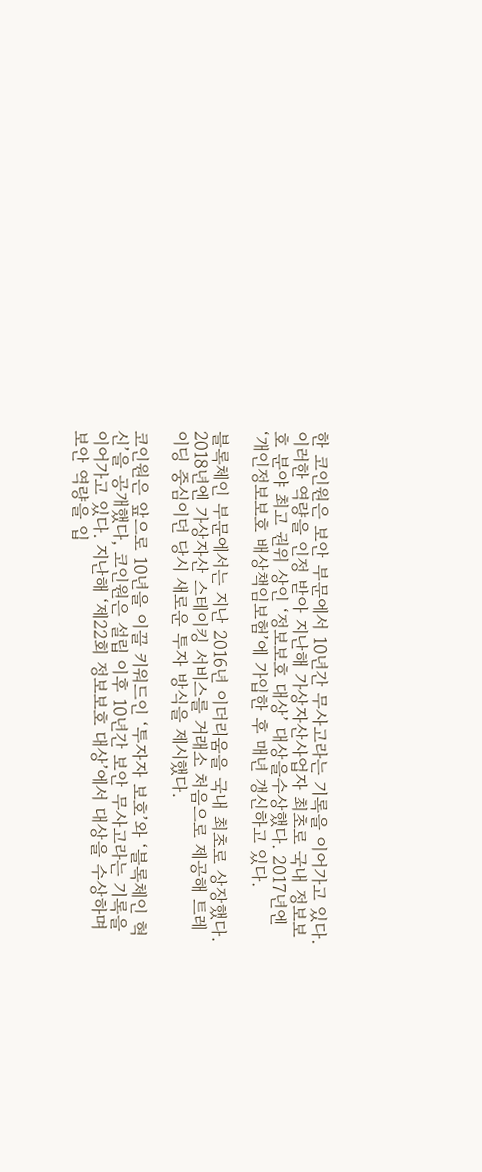한 코인원은 보안 부문에서 10년간 무사고라는 기록을 이어가고 있다. 이러한 역량을 인정 받아 지난해 가상자산사업자 최초로 국내 정보보호 분야 최고 권위 상인 ‘정보보호 대상’ 대상을수상했다. 2017년엔 ‘개인정보보호 배상책임보험’에 가입한 후 매년 갱신하고 있다.

블록체인 부문에서는 지난 2016년 이더리움을 국내 최초로 상장했다. 2018년엔 가상자산 스테이킹 서비스를 거래소 처음으로 제공해 트레이딩 중심이던 당시 새로운 투자 방식을 제시했다.

코인원은 앞으로 10년을 이끌 키워드인 ‘투자자 보호’와 ‘블록체인 혁신’을 공개했다, 코인원은 설립 이후 10년간 보안 무사고라는 기록을 이어가고 있다. 지난해 ‘제22회 정보보호 대상’에서 대상을 수상하며 보안 역량을 입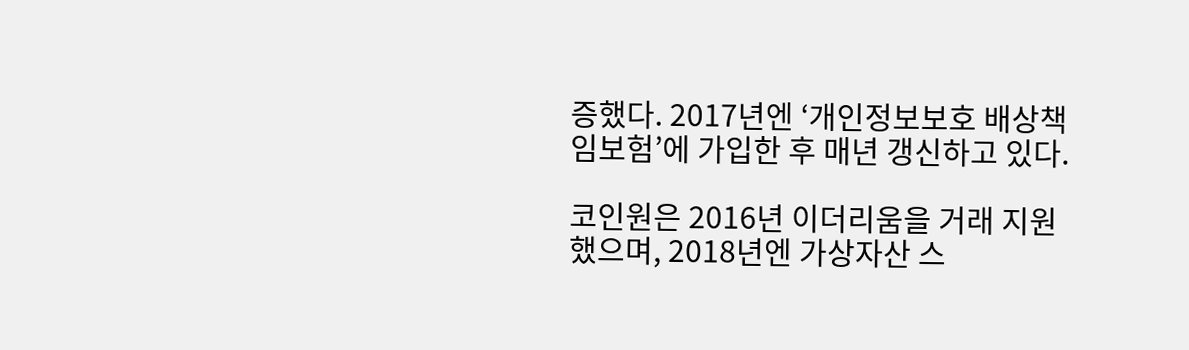증했다. 2017년엔 ‘개인정보보호 배상책임보험’에 가입한 후 매년 갱신하고 있다.

코인원은 2016년 이더리움을 거래 지원했으며, 2018년엔 가상자산 스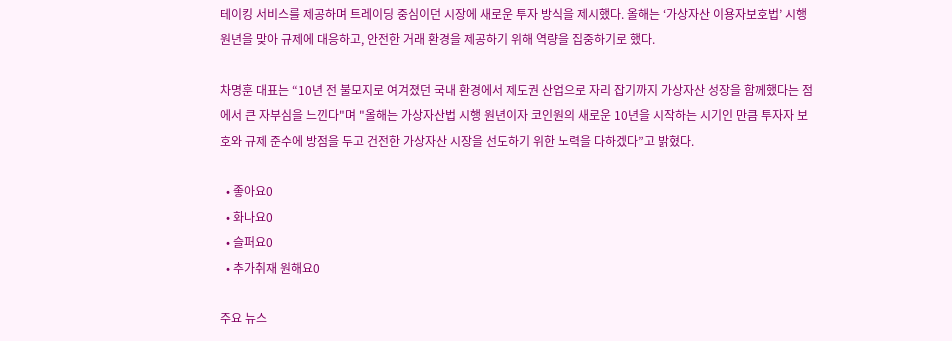테이킹 서비스를 제공하며 트레이딩 중심이던 시장에 새로운 투자 방식을 제시했다. 올해는 ‘가상자산 이용자보호법’ 시행 원년을 맞아 규제에 대응하고, 안전한 거래 환경을 제공하기 위해 역량을 집중하기로 했다.

차명훈 대표는 “10년 전 불모지로 여겨졌던 국내 환경에서 제도권 산업으로 자리 잡기까지 가상자산 성장을 함께했다는 점에서 큰 자부심을 느낀다"며 "올해는 가상자산법 시행 원년이자 코인원의 새로운 10년을 시작하는 시기인 만큼 투자자 보호와 규제 준수에 방점을 두고 건전한 가상자산 시장을 선도하기 위한 노력을 다하겠다”고 밝혔다.

  • 좋아요0
  • 화나요0
  • 슬퍼요0
  • 추가취재 원해요0

주요 뉴스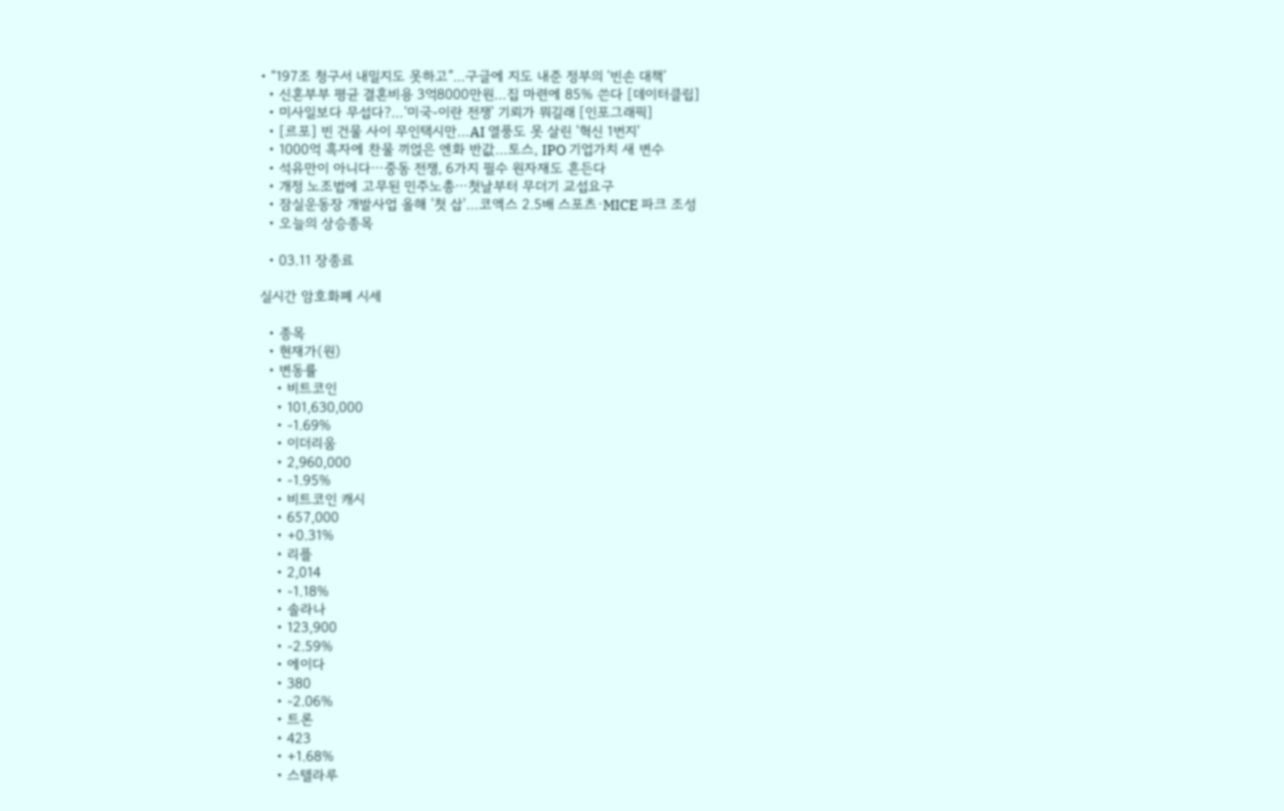• “197조 청구서 내밀지도 못하고”...구글에 지도 내준 정부의 ‘빈손 대책’
  • 신혼부부 평균 결혼비용 3억8000만원…집 마련에 85% 쓴다 [데이터클립]
  • 미사일보다 무섭다?…'미국-이란 전쟁' 기뢰가 뭐길래 [인포그래픽]
  • [르포] 빈 건물 사이 무인택시만…AI 열풍도 못 살린 '혁신 1번지'
  • 1000억 흑자에 찬물 끼얹은 엔화 반값…토스, IPO 기업가치 새 변수
  • 석유만이 아니다⋯중동 전쟁, 6가지 필수 원자재도 흔든다
  • 개정 노조법에 고무된 민주노총⋯첫날부터 무더기 교섭요구
  • 잠실운동장 개발사업 올해 '첫 삽'…코엑스 2.5배 스포츠·MICE 파크 조성
  • 오늘의 상승종목

  • 03.11 장종료

실시간 암호화폐 시세

  • 종목
  • 현재가(원)
  • 변동률
    • 비트코인
    • 101,630,000
    • -1.69%
    • 이더리움
    • 2,960,000
    • -1.95%
    • 비트코인 캐시
    • 657,000
    • +0.31%
    • 리플
    • 2,014
    • -1.18%
    • 솔라나
    • 123,900
    • -2.59%
    • 에이다
    • 380
    • -2.06%
    • 트론
    • 423
    • +1.68%
    • 스텔라루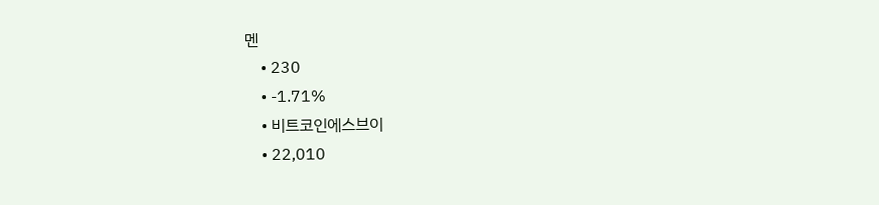멘
    • 230
    • -1.71%
    • 비트코인에스브이
    • 22,010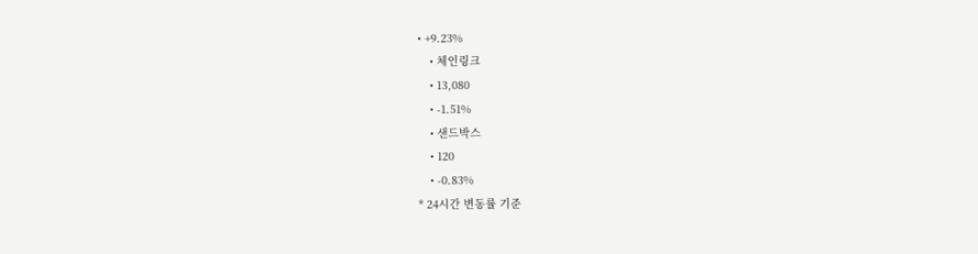• +9.23%
    • 체인링크
    • 13,080
    • -1.51%
    • 샌드박스
    • 120
    • -0.83%
* 24시간 변동률 기준